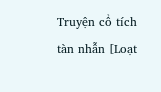Truyện cổ tích tàn nhẫn [Loạt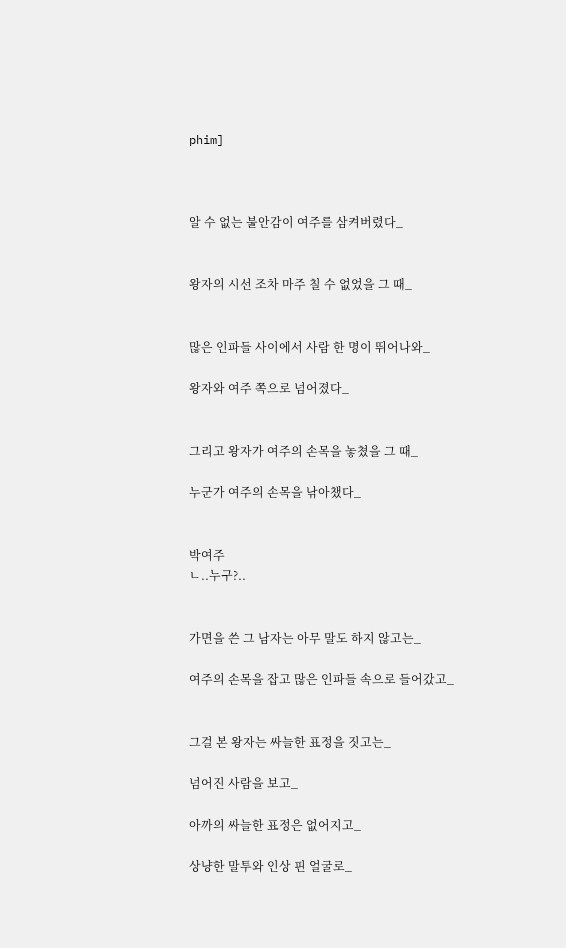phim]



알 수 없는 불안감이 여주를 삼켜버렸다_


왕자의 시선 조차 마주 칠 수 없었을 그 때_


많은 인파들 사이에서 사람 한 명이 뛰어나와_

왕자와 여주 쪽으로 넘어졌다_


그리고 왕자가 여주의 손목을 놓쳤을 그 때_

누군가 여주의 손목을 낚아챘다_


박여주
ㄴ..누구?..


가면을 쓴 그 남자는 아무 말도 하지 않고는_

여주의 손목을 잡고 많은 인파들 속으로 들어갔고_


그걸 본 왕자는 싸늘한 표정을 짓고는_

넘어진 사람을 보고_

아까의 싸늘한 표정은 없어지고_

상냥한 말투와 인상 핀 얼굴로_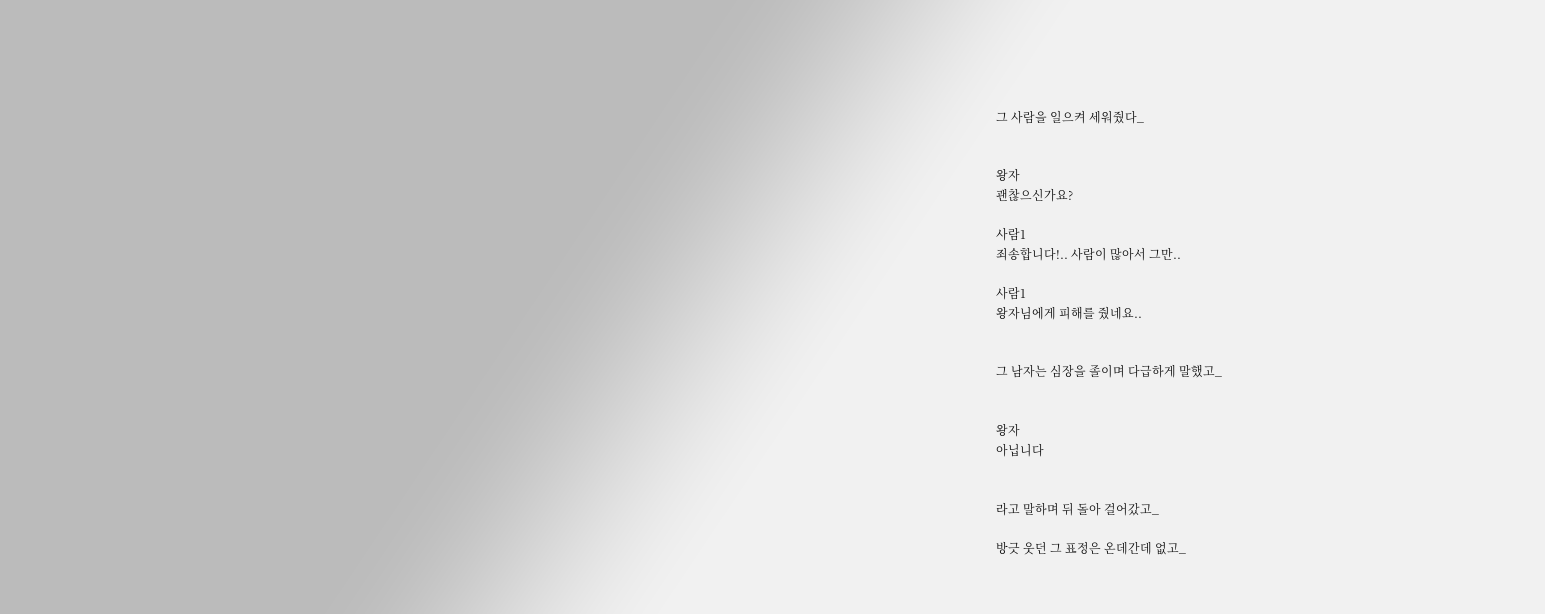그 사람을 일으켜 세워줬다_


왕자
괜찮으신가요?

사람1
죄송합니다!.. 사람이 많아서 그만..

사람1
왕자님에게 피해를 줬네요..


그 남자는 심장을 졸이며 다급하게 말했고_


왕자
아닙니다


라고 말하며 뒤 돌아 걸어갔고_

방긋 웃던 그 표정은 온데간데 없고_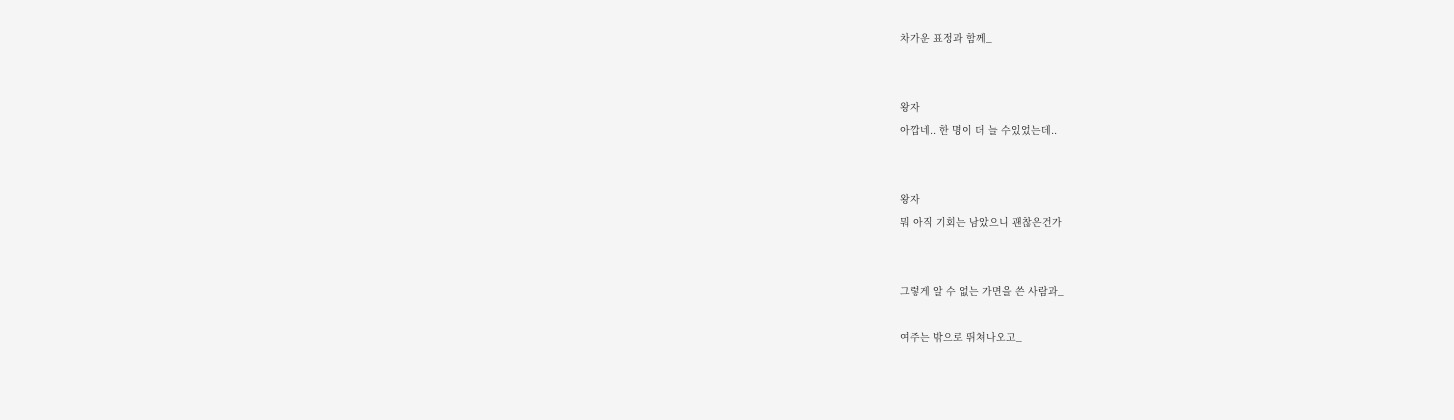차가운 표정과 함께_


왕자
아깝네.. 한 명이 더 늘 수있었는데..


왕자
뭐 아직 기회는 남았으니 괜찮은건가


그렇게 알 수 없는 가면을 쓴 사람과_

여주는 밖으로 뛰쳐나오고_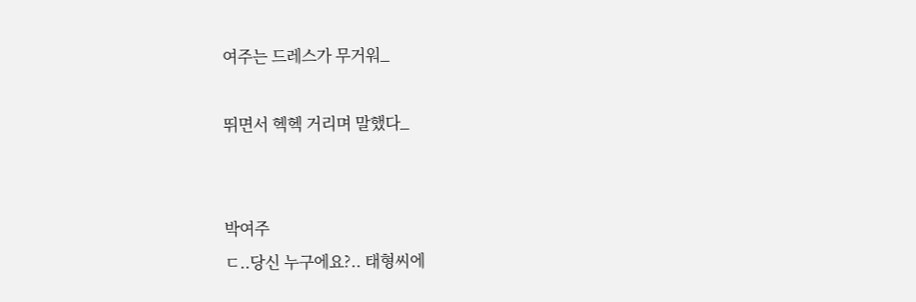여주는 드레스가 무거워_

뛰면서 헥헥 거리며 말했다_


박여주
ㄷ..당신 누구에요?.. 태형씨에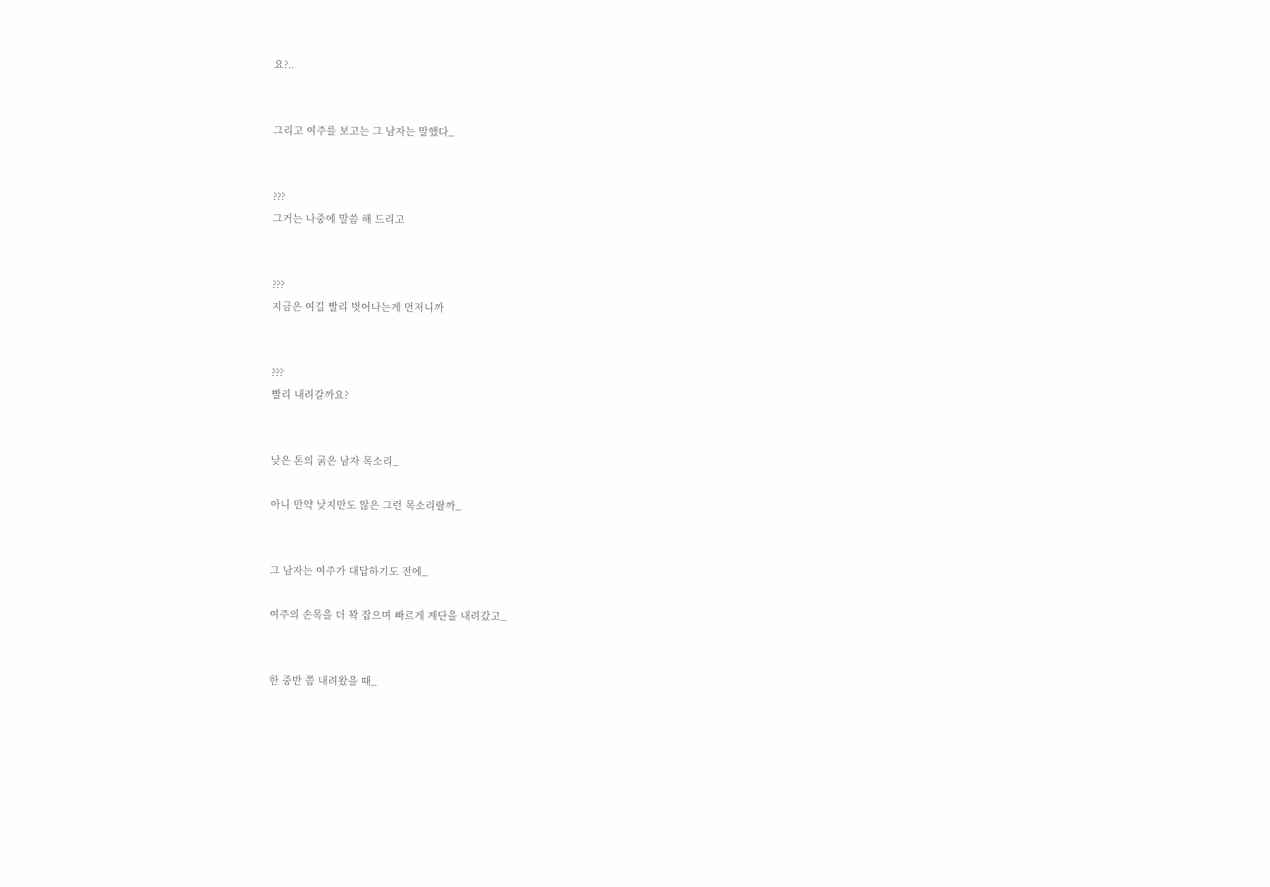요?..


그리고 여주를 보고는 그 남자는 말했다_


???
그거는 나중에 말씀 해 드리고


???
지금은 여길 빨리 벗어나는게 먼저니까


???
빨리 내려갈까요?


낮은 톤의 굵은 남자 목소리_

아니 만약 낮지만도 않은 그런 목소리랄까_


그 남자는 여주가 대답하기도 전에_

여주의 손목을 더 꽉 잡으며 빠르게 계단을 내려갔고_


한 중반 쯤 내려왔을 때_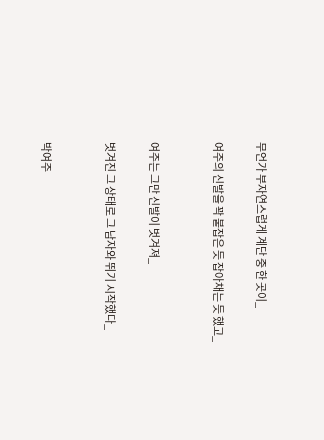무언가 부자연스럽게 계단 중 한 곳이_

여주의 신발을 꽉 붙잡은 듯 잡아채는 듯 했고_


여주는 그만 신발이 벗겨져_

벗겨진 그 상태로 그 남자와 뛰기 시작했다_


박여주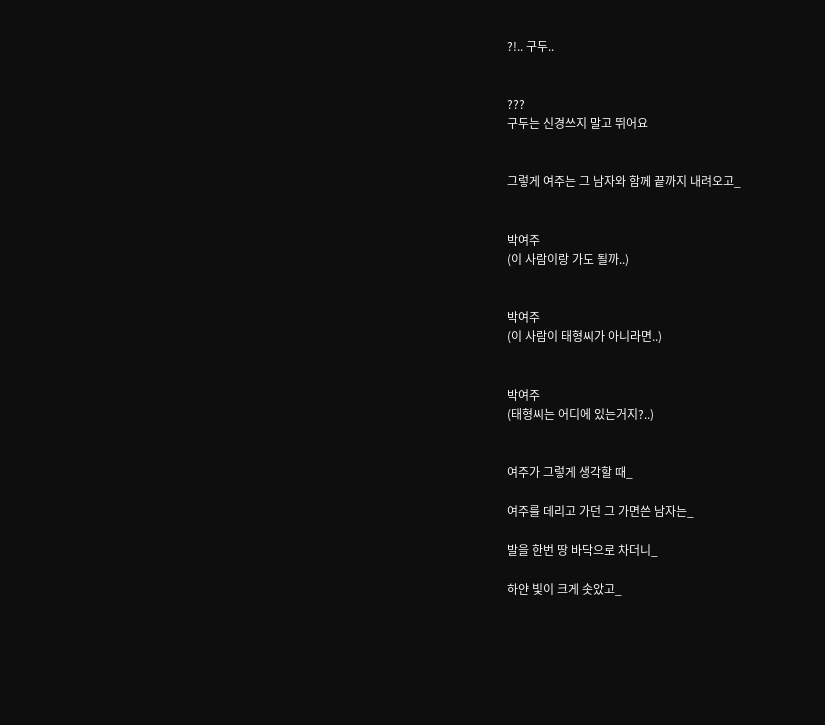?!.. 구두..


???
구두는 신경쓰지 말고 뛰어요


그렇게 여주는 그 남자와 함께 끝까지 내려오고_


박여주
(이 사람이랑 가도 될까..)


박여주
(이 사람이 태형씨가 아니라면..)


박여주
(태형씨는 어디에 있는거지?..)


여주가 그렇게 생각할 때_

여주를 데리고 가던 그 가면쓴 남자는_

발을 한번 땅 바닥으로 차더니_

하얀 빛이 크게 솟았고_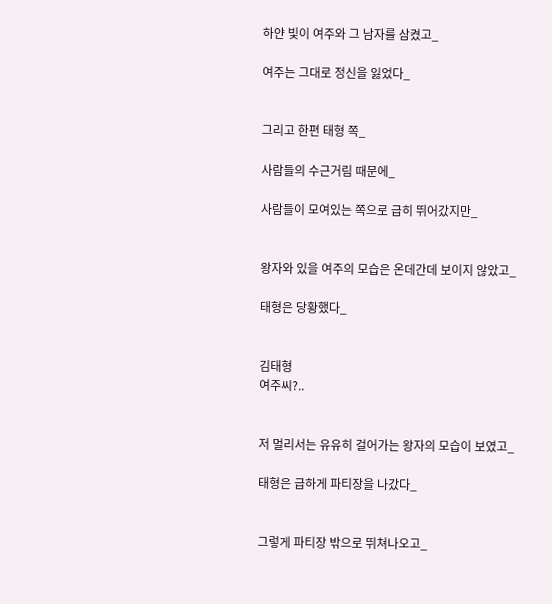하얀 빛이 여주와 그 남자를 삼켰고_

여주는 그대로 정신을 잃었다_


그리고 한편 태형 쪽_

사람들의 수근거림 때문에_

사람들이 모여있는 쪽으로 급히 뛰어갔지만_


왕자와 있을 여주의 모습은 온데간데 보이지 않았고_

태형은 당황했다_


김태형
여주씨?..


저 멀리서는 유유히 걸어가는 왕자의 모습이 보였고_

태형은 급하게 파티장을 나갔다_


그렇게 파티장 밖으로 뛰쳐나오고_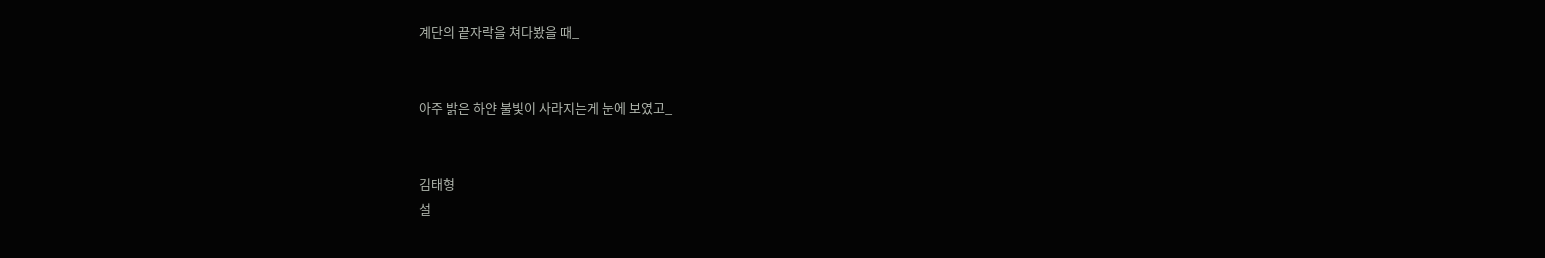계단의 끝자락을 쳐다봤을 때_


아주 밝은 하얀 불빛이 사라지는게 눈에 보였고_


김태형
설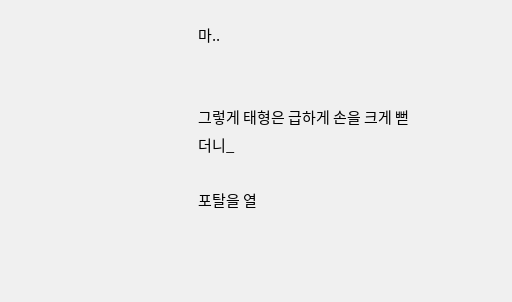마..


그렇게 태형은 급하게 손을 크게 뻗더니_

포탈을 열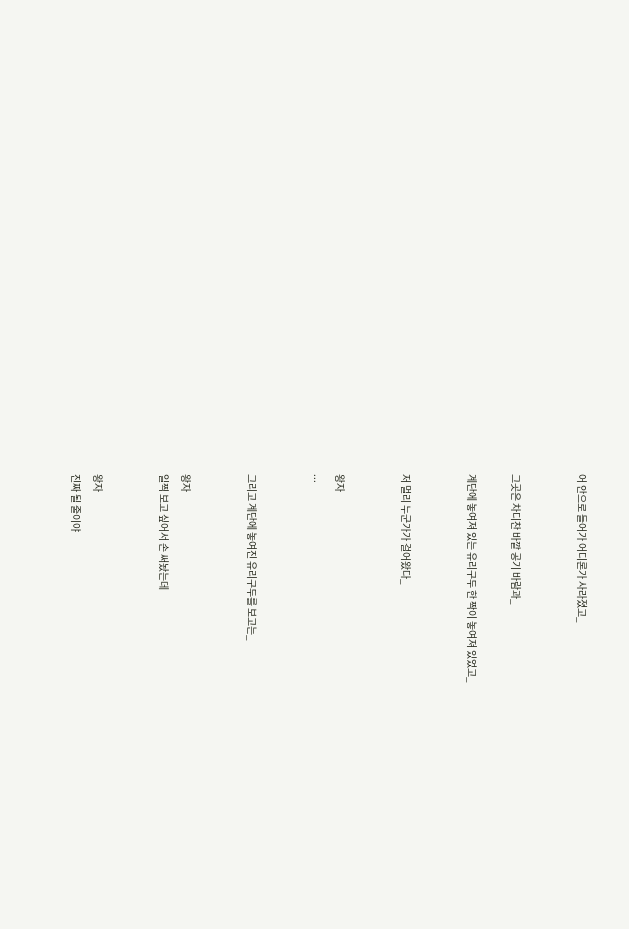어 안으로 들어가 어디론가 사라졌고_


그곳은 차디찬 바깥 공기 바람과_

계단에 놓여져 있는 유리구두 한 짝이 놓여져 있었고_


저 멀리 누군가가 걸어왔다_


왕자
...


그리고 계단에 놓여진 유리구두를 보고는_


왕자
일찍 보고 싶어서 손 써놨는데


왕자
진짜 될 줄이야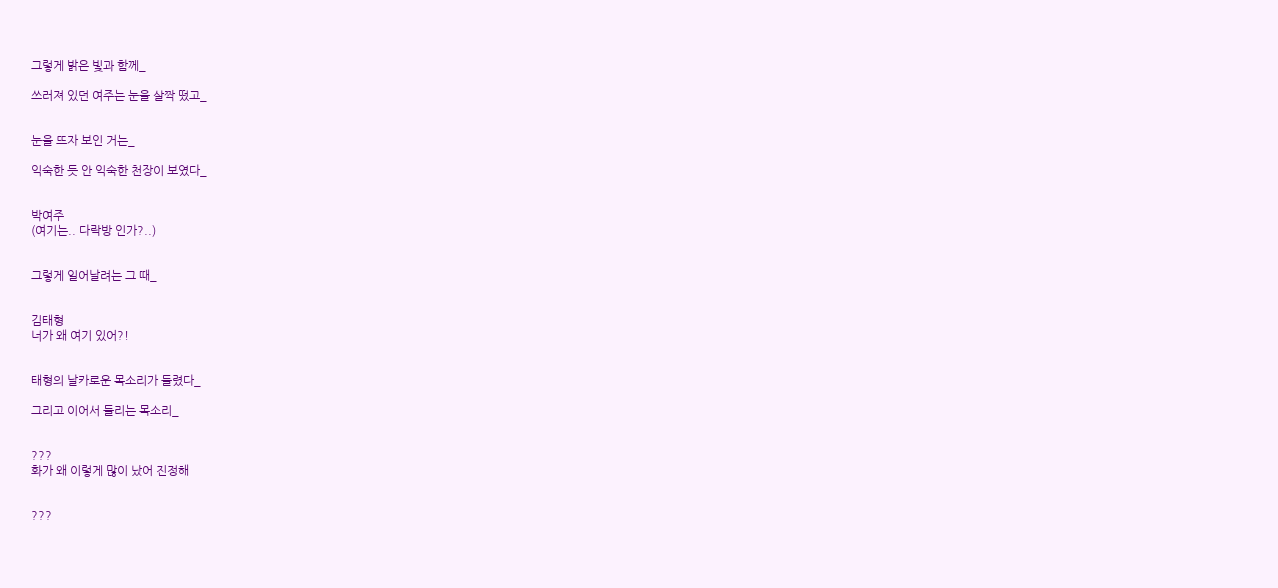그렇게 밝은 빛과 함께_

쓰러져 있던 여주는 눈을 살짝 떴고_


눈을 뜨자 보인 거는_

익숙한 듯 안 익숙한 천장이 보였다_


박여주
(여기는.. 다락방 인가?..)


그렇게 일어날려는 그 때_


김태형
너가 왜 여기 있어?!


태형의 날카로운 목소리가 들렸다_

그리고 이어서 들리는 목소리_


???
화가 왜 이렇게 많이 났어 진정해


???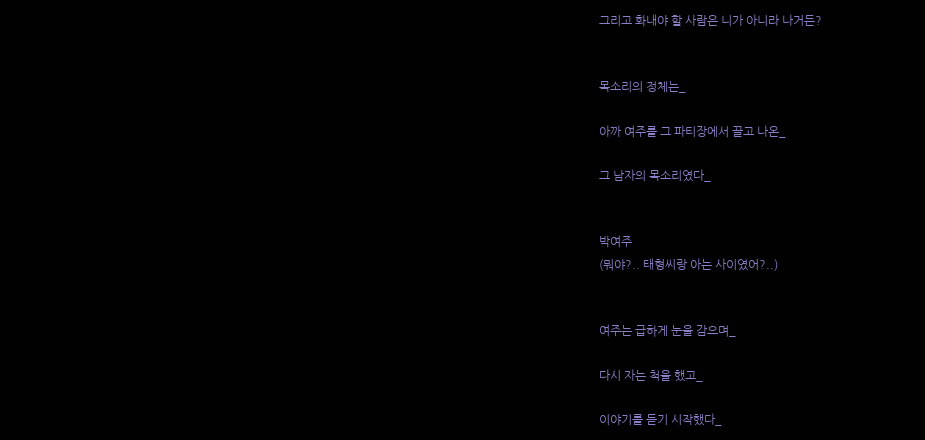그리고 화내야 할 사람은 니가 아니라 나거든?


목소리의 정체는_

아까 여주를 그 파티장에서 끌고 나온_

그 남자의 목소리였다_


박여주
(뭐야?.. 태형씨랑 아는 사이였어?..)


여주는 급하게 눈을 감으며_

다시 자는 척을 했고_

이야기를 듣기 시작했다_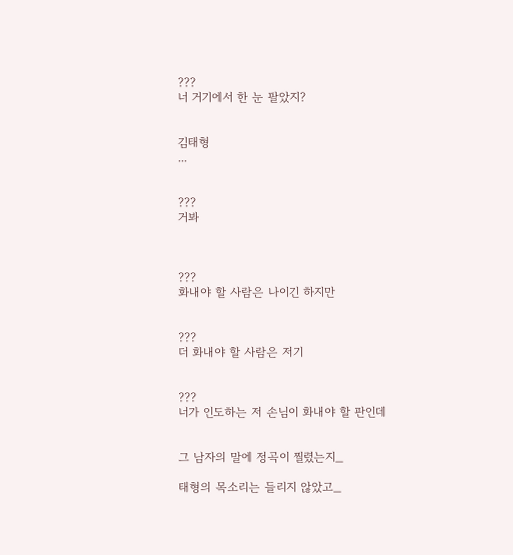???
너 거기에서 한 눈 팔았지?


김태형
...


???
거봐



???
화내야 할 사람은 나이긴 하지만


???
더 화내야 할 사람은 저기


???
너가 인도하는 저 손님이 화내야 할 판인데


그 남자의 말에 정곡이 찔렸는지_

태형의 목소리는 들리지 않았고_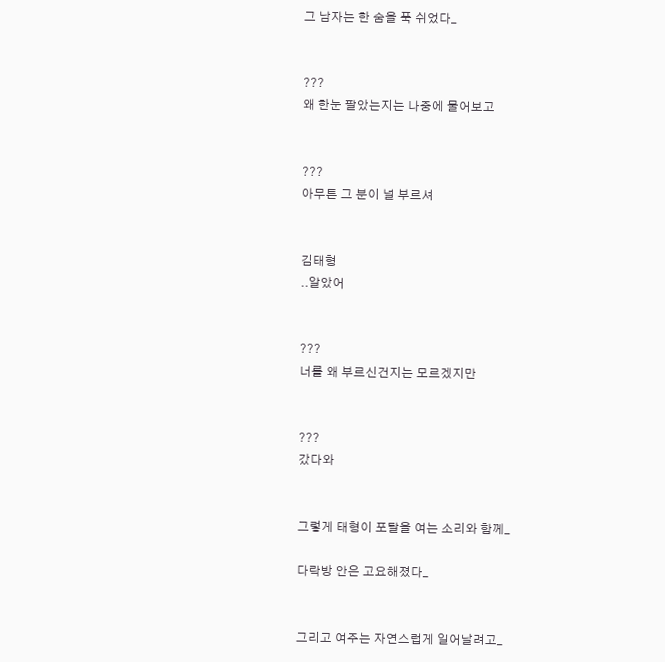그 남자는 한 숨을 푹 쉬었다_


???
왜 한눈 팔았는지는 나중에 물어보고


???
아무튼 그 분이 널 부르셔


김태형
..알았어


???
너를 왜 부르신건지는 모르겠지만


???
갔다와


그렇게 태형이 포탈을 여는 소리와 함께_

다락방 안은 고요해졌다_


그리고 여주는 자연스럽게 일어날려고_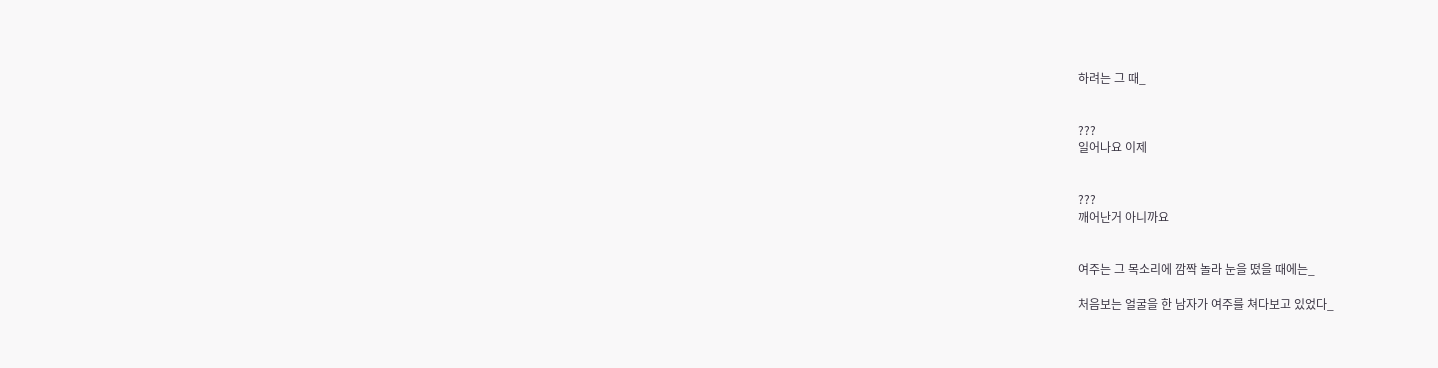하려는 그 때_


???
일어나요 이제


???
깨어난거 아니까요


여주는 그 목소리에 깜짝 놀라 눈을 떴을 때에는_

처음보는 얼굴을 한 남자가 여주를 쳐다보고 있었다_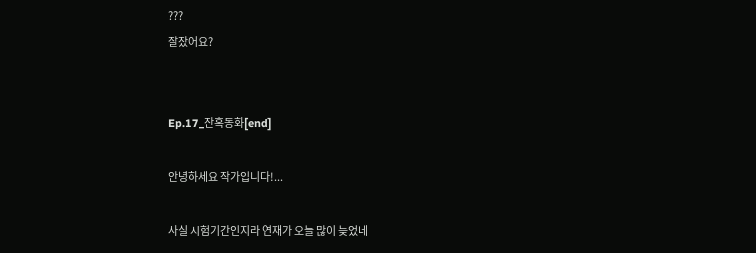???
잘잤어요?


Ep.17_잔혹동화[end]

안녕하세요 작가입니다!...

사실 시험기간인지라 연재가 오늘 많이 늦었네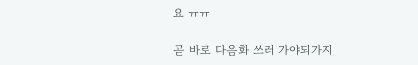요 ㅠㅠ

곧 바로 다음화 쓰러 가야되가지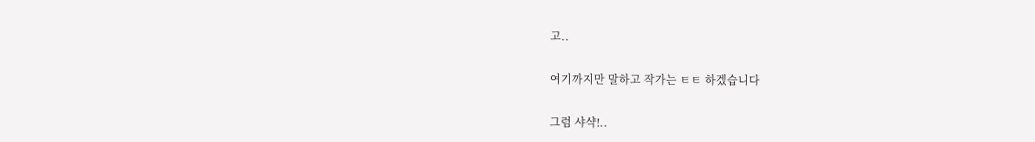고..

여기까지만 말하고 작가는 ㅌㅌ 하겠습니다

그럼 샤샥!..